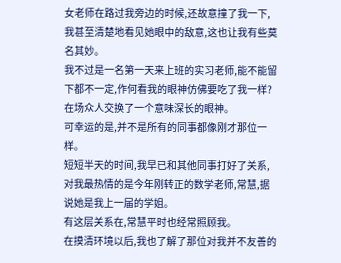女老师在路过我旁边的时候,还故意撞了我一下,我甚至清楚地看见她眼中的敌意,这也让我有些莫名其妙。
我不过是一名第一天来上班的实习老师,能不能留下都不一定,作何看我的眼神仿佛要吃了我一样?
在场众人交换了一个意味深长的眼神。
可幸运的是,并不是所有的同事都像刚才那位一样。
短短半天的时间,我早已和其他同事打好了关系,对我最热情的是今年刚转正的数学老师,常慧,据说她是我上一届的学姐。
有这层关系在,常慧平时也经常照顾我。
在摸清环境以后,我也了解了那位对我并不友善的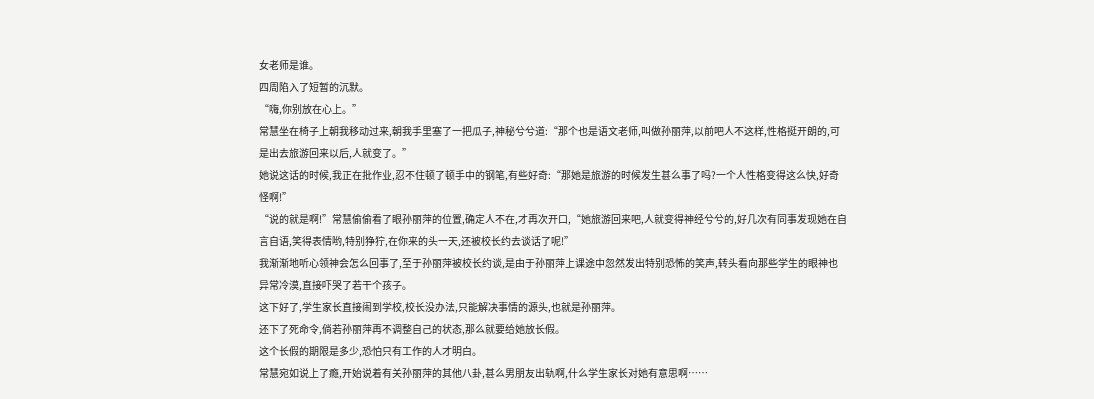女老师是谁。
四周陷入了短暂的沉默。
“嗨,你别放在心上。”
常慧坐在椅子上朝我移动过来,朝我手里塞了一把瓜子,神秘兮兮道:“那个也是语文老师,叫做孙丽萍,以前吧人不这样,性格挺开朗的,可是出去旅游回来以后,人就变了。”
她说这话的时候,我正在批作业,忍不住顿了顿手中的钢笔,有些好奇:“那她是旅游的时候发生甚么事了吗?一个人性格变得这么快,好奇怪啊!”
“说的就是啊!”常慧偷偷看了眼孙丽萍的位置,确定人不在,才再次开口,“她旅游回来吧,人就变得神经兮兮的,好几次有同事发现她在自言自语,笑得表情哟,特别狰狞,在你来的头一天,还被校长约去谈话了呢!”
我渐渐地听心领神会怎么回事了,至于孙丽萍被校长约谈,是由于孙丽萍上课途中忽然发出特别恐怖的笑声,转头看向那些学生的眼神也异常冷漠,直接吓哭了若干个孩子。
这下好了,学生家长直接闹到学校,校长没办法,只能解决事情的源头,也就是孙丽萍。
还下了死命令,倘若孙丽萍再不调整自己的状态,那么就要给她放长假。
这个长假的期限是多少,恐怕只有工作的人才明白。
常慧宛如说上了瘾,开始说着有关孙丽萍的其他八卦,甚么男朋友出轨啊,什么学生家长对她有意思啊……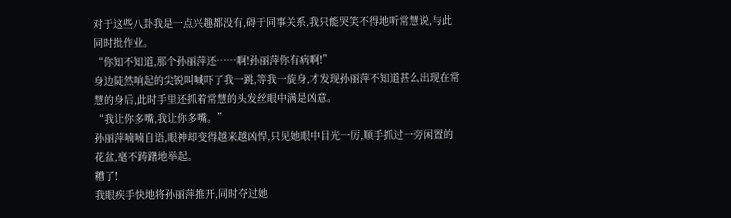对于这些八卦我是一点兴趣都没有,碍于同事关系,我只能哭笑不得地听常慧说,与此同时批作业。
“你知不知道,那个孙丽萍还……啊!孙丽萍你有病啊!”
身边陡然响起的尖锐叫喊吓了我一跳,等我一旋身,才发现孙丽萍不知道甚么出现在常慧的身后,此时手里还抓着常慧的头发丝眼中满是凶意。
“我让你多嘴,我让你多嘴。”
孙丽萍喃喃自语,眼神却变得越来越凶悍,只见她眼中目光一厉,顺手抓过一旁闲置的花盆,毫不踌躇地举起。
糟了!
我眼疾手快地将孙丽萍推开,同时夺过她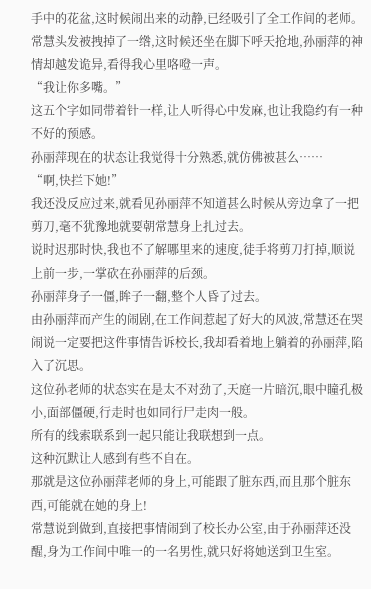手中的花盆,这时候闹出来的动静,已经吸引了全工作间的老师。
常慧头发被拽掉了一绺,这时候还坐在脚下呼天抢地,孙丽萍的神情却越发诡异,看得我心里咯噔一声。
“我让你多嘴。”
这五个字如同带着针一样,让人听得心中发麻,也让我隐约有一种不好的预感。
孙丽萍现在的状态让我觉得十分熟悉,就仿佛被甚么……
“啊,快拦下她!”
我还没反应过来,就看见孙丽萍不知道甚么时候从旁边拿了一把剪刀,毫不犹豫地就要朝常慧身上扎过去。
说时迟那时快,我也不了解哪里来的速度,徒手将剪刀打掉,顺说上前一步,一掌砍在孙丽萍的后颈。
孙丽萍身子一僵,眸子一翻,整个人昏了过去。
由孙丽萍而产生的闹剧,在工作间惹起了好大的风波,常慧还在哭闹说一定要把这件事情告诉校长,我却看着地上躺着的孙丽萍,陷入了沉思。
这位孙老师的状态实在是太不对劲了,天庭一片暗沉,眼中瞳孔极小,面部僵硬,行走时也如同行尸走肉一般。
所有的线索联系到一起只能让我联想到一点。
这种沉默让人感到有些不自在。
那就是这位孙丽萍老师的身上,可能跟了脏东西,而且那个脏东西,可能就在她的身上!
常慧说到做到,直接把事情闹到了校长办公室,由于孙丽萍还没醒,身为工作间中唯一的一名男性,就只好将她送到卫生室。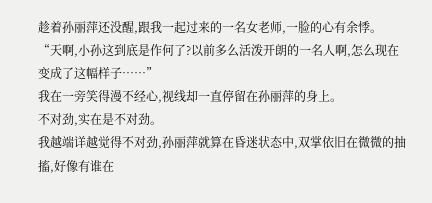趁着孙丽萍还没醒,跟我一起过来的一名女老师,一脸的心有余悸。
“天啊,小孙这到底是作何了?以前多么活泼开朗的一名人啊,怎么现在变成了这幅样子……”
我在一旁笑得漫不经心,视线却一直停留在孙丽萍的身上。
不对劲,实在是不对劲。
我越端详越觉得不对劲,孙丽萍就算在昏迷状态中,双掌依旧在微微的抽搐,好像有谁在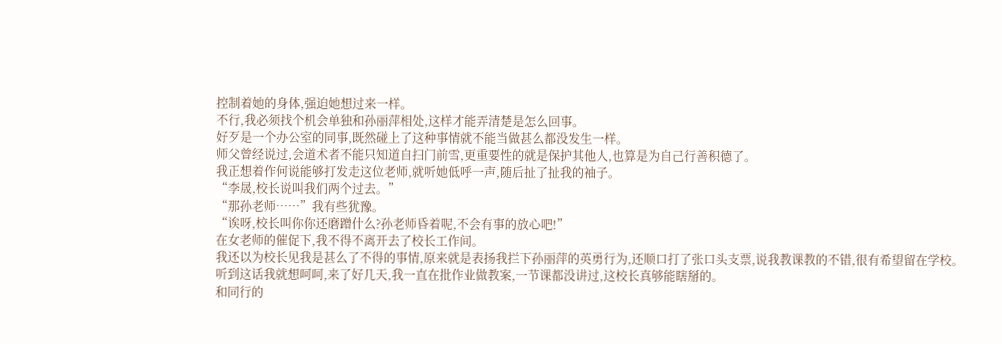控制着她的身体,强迫她想过来一样。
不行,我必须找个机会单独和孙丽萍相处,这样才能弄清楚是怎么回事。
好歹是一个办公室的同事,既然碰上了这种事情就不能当做甚么都没发生一样。
师父曾经说过,会道术者不能只知道自扫门前雪,更重要性的就是保护其他人,也算是为自己行善积德了。
我正想着作何说能够打发走这位老师,就听她低呼一声,随后扯了扯我的袖子。
“李晟,校长说叫我们两个过去。”
“那孙老师……”我有些犹豫。
“诶呀,校长叫你你还磨蹭什么?孙老师昏着呢,不会有事的放心吧!”
在女老师的催促下,我不得不离开去了校长工作间。
我还以为校长见我是甚么了不得的事情,原来就是表扬我拦下孙丽萍的英勇行为,还顺口打了张口头支票,说我教课教的不错,很有希望留在学校。
听到这话我就想呵呵,来了好几天,我一直在批作业做教案,一节课都没讲过,这校长真够能瞎掰的。
和同行的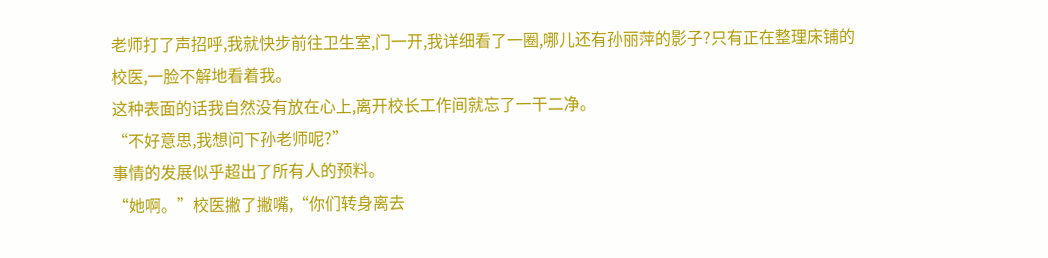老师打了声招呼,我就快步前往卫生室,门一开,我详细看了一圈,哪儿还有孙丽萍的影子?只有正在整理床铺的校医,一脸不解地看着我。
这种表面的话我自然没有放在心上,离开校长工作间就忘了一干二净。
“不好意思,我想问下孙老师呢?”
事情的发展似乎超出了所有人的预料。
“她啊。”校医撇了撇嘴,“你们转身离去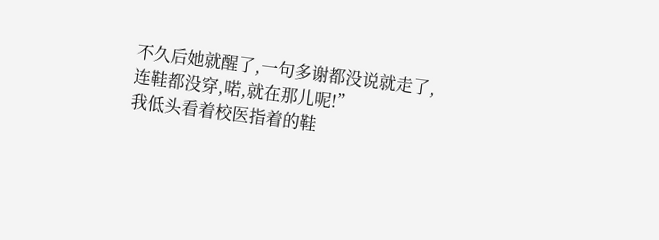不久后她就醒了,一句多谢都没说就走了,连鞋都没穿,喏,就在那儿呢!”
我低头看着校医指着的鞋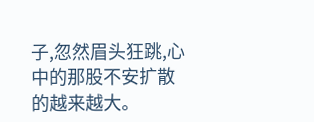子,忽然眉头狂跳,心中的那股不安扩散的越来越大。